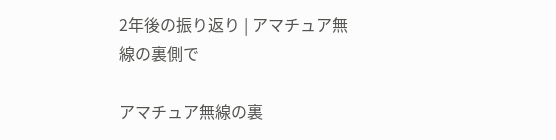2年後の振り返り | アマチュア無線の裏側で

アマチュア無線の裏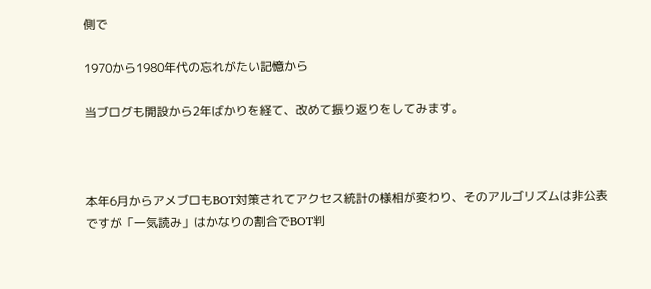側で

1970から1980年代の忘れがたい記憶から

当ブログも開設から2年ばかりを経て、改めて振り返りをしてみます。



本年6月からアメブロもBOT対策されてアクセス統計の様相が変わり、そのアルゴリズムは非公表ですが「一気読み」はかなりの割合でBOT判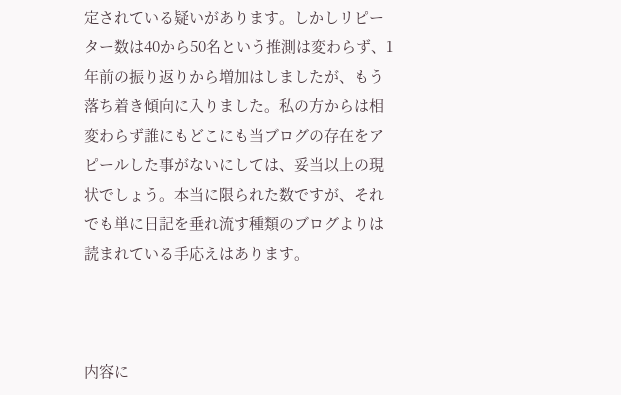定されている疑いがあります。しかしリピーター数は40から50名という推測は変わらず、1年前の振り返りから増加はしましたが、もう落ち着き傾向に入りました。私の方からは相変わらず誰にもどこにも当ブログの存在をアピールした事がないにしては、妥当以上の現状でしょう。本当に限られた数ですが、それでも単に日記を垂れ流す種類のブログよりは読まれている手応えはあります。



内容に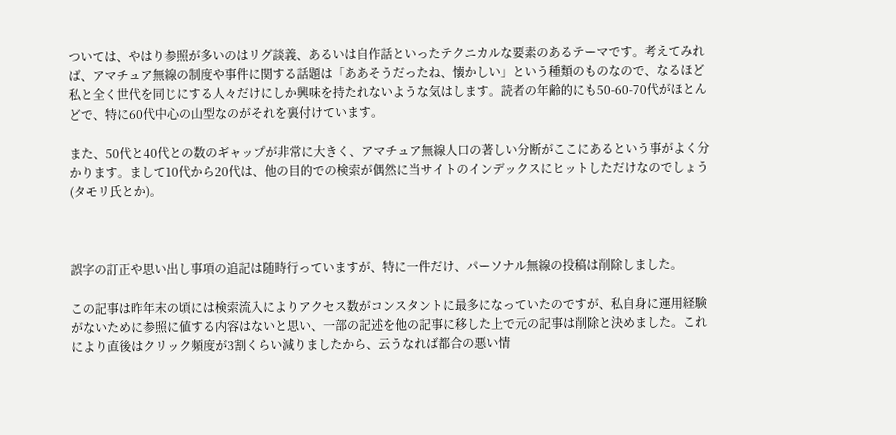ついては、やはり参照が多いのはリグ談義、あるいは自作話といったテクニカルな要素のあるテーマです。考えてみれば、アマチュア無線の制度や事件に関する話題は「ああそうだったね、懐かしい」という種類のものなので、なるほど私と全く世代を同じにする人々だけにしか興味を持たれないような気はします。読者の年齢的にも50-60-70代がほとんどで、特に60代中心の山型なのがそれを裏付けています。

また、50代と40代との数のギャップが非常に大きく、アマチュア無線人口の著しい分断がここにあるという事がよく分かります。まして10代から20代は、他の目的での検索が偶然に当サイトのインデックスにヒットしただけなのでしょう(タモリ氏とか)。



誤字の訂正や思い出し事項の追記は随時行っていますが、特に一件だけ、パーソナル無線の投稿は削除しました。

この記事は昨年末の頃には検索流入によりアクセス数がコンスタントに最多になっていたのですが、私自身に運用経験がないために参照に値する内容はないと思い、一部の記述を他の記事に移した上で元の記事は削除と決めました。これにより直後はクリック頻度が3割くらい減りましたから、云うなれば都合の悪い情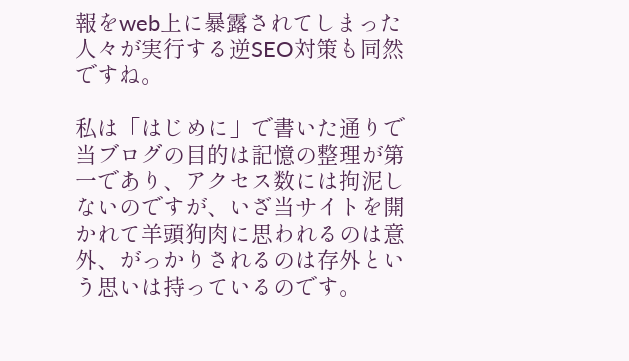報をweb上に暴露されてしまった人々が実行する逆SEO対策も同然ですね。

私は「はじめに」で書いた通りで当ブログの目的は記憶の整理が第一であり、アクセス数には拘泥しないのですが、いざ当サイトを開かれて羊頭狗肉に思われるのは意外、がっかりされるのは存外という思いは持っているのです。